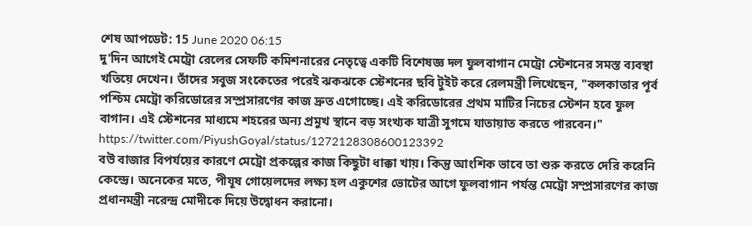শেষ আপডেট: 15 June 2020 06:15
দু'দিন আগেই মেট্রো রেলের সেফটি কমিশনারের নেতৃত্বে একটি বিশেষজ্ঞ দল ফুলবাগান মেট্রো স্টেশনের সমস্ত ব্যবস্থা খতিয়ে দেখেন। তাঁদের সবুজ সংকেতের পরেই ঝকঝকে স্টেশনের ছবি টুইট করে রেলমন্ত্রী লিখেছেন, "কলকাতার পূর্ব পশ্চিম মেট্রো করিডোরের সম্প্রসারণের কাজ দ্রুত এগোচ্ছে। এই করিডোরের প্রথম মাটির নিচের স্টেশন হবে ফুল বাগান। এই স্টেশনের মাধ্যমে শহরের অন্য প্রমুখ স্থানে বড় সংখ্যক যাত্রী সুগমে যাতায়াত করতে পারবেন।"
https://twitter.com/PiyushGoyal/status/1272128308600123392
বউ বাজার বিপর্যয়ের কারণে মেট্রো প্রকল্পের কাজ কিছুটা ধাক্কা খায়। কিন্তু আংশিক ভাবে তা শুরু করতে দেরি করেনি কেন্দ্রে। অনেকের মতে, পীযূষ গোয়েলদের লক্ষ্য হল একুশের ভোটের আগে ফুলবাগান পর্যন্ত মেট্রো সম্প্রসারণের কাজ প্রধানমন্ত্রী নরেন্দ্র মোদীকে দিয়ে উদ্বোধন করানো।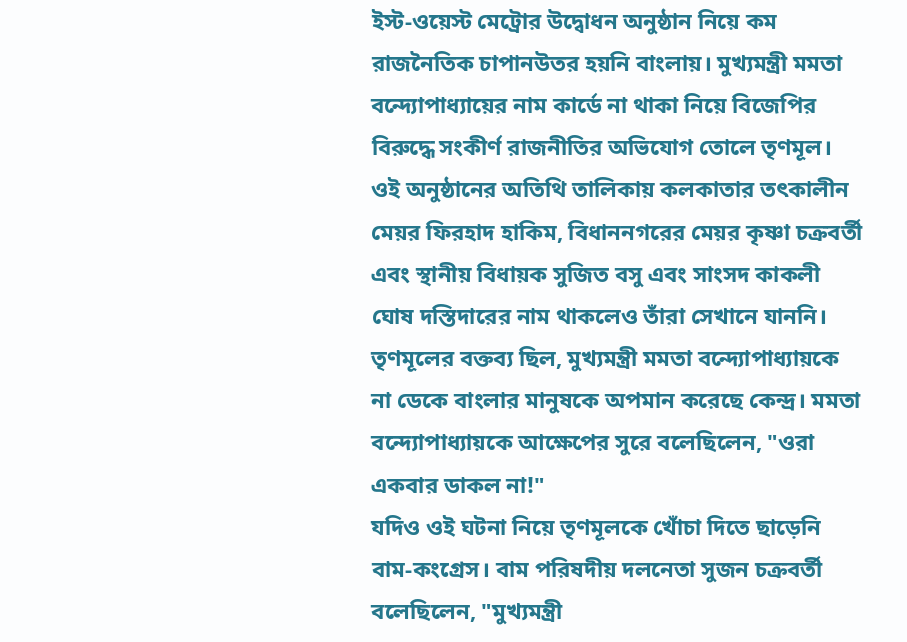ইস্ট-ওয়েস্ট মেট্রোর উদ্বোধন অনুষ্ঠান নিয়ে কম রাজনৈতিক চাপানউতর হয়নি বাংলায়। মুখ্যমন্ত্রী মমতা বন্দ্যোপাধ্যায়ের নাম কার্ডে না থাকা নিয়ে বিজেপির বিরুদ্ধে সংকীর্ণ রাজনীতির অভিযোগ তোলে তৃণমূল। ওই অনুষ্ঠানের অতিথি তালিকায় কলকাতার তৎকালীন মেয়র ফিরহাদ হাকিম, বিধাননগরের মেয়র কৃষ্ণা চক্রবর্তী এবং স্থানীয় বিধায়ক সুজিত বসু এবং সাংসদ কাকলী ঘোষ দস্তিদারের নাম থাকলেও তাঁরা সেখানে যাননি। তৃণমূলের বক্তব্য ছিল, মুখ্যমন্ত্রী মমতা বন্দ্যোপাধ্যায়কে না ডেকে বাংলার মানুষকে অপমান করেছে কেন্দ্র। মমতা বন্দ্যোপাধ্যায়কে আক্ষেপের সুরে বলেছিলেন, "ওরা একবার ডাকল না!"
যদিও ওই ঘটনা নিয়ে তৃণমূলকে খোঁচা দিতে ছাড়েনি বাম-কংগ্রেস। বাম পরিষদীয় দলনেতা সুজন চক্রবর্তী বলেছিলেন, "মুখ্যমন্ত্রী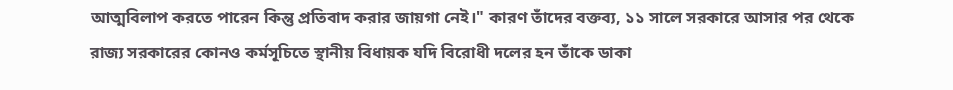আত্মবিলাপ করতে পারেন কিন্তু প্রতিবাদ করার জায়গা নেই।" কারণ তাঁদের বক্তব্য, ১১ সালে সরকারে আসার পর থেকে রাজ্য সরকারের কোনও কর্মসূচিতে স্থানীয় বিধায়ক যদি বিরোধী দলের হন তাঁকে ডাকা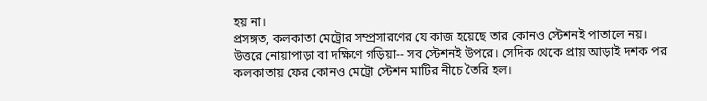হয় না।
প্রসঙ্গত, কলকাতা মেট্রোর সম্প্রসারণের যে কাজ হয়েছে তার কোনও স্টেশনই পাতালে নয়। উত্তরে নোয়াপাড়া বা দক্ষিণে গড়িয়া-- সব স্টেশনই উপরে। সেদিক থেকে প্রায় আড়াই দশক পর কলকাতায় ফের কোনও মেট্রো স্টেশন মাটির নীচে তৈরি হল।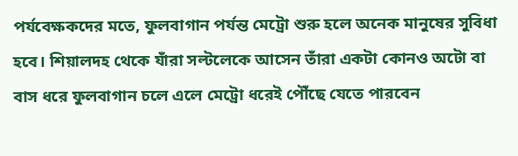পর্যবেক্ষকদের মতে, ফুলবাগান পর্যন্ত মেট্রো শুরু হলে অনেক মানুষের সুবিধা হবে। শিয়ালদহ থেকে যাঁরা সল্টলেকে আসেন তাঁরা একটা কোনও অটো বা বাস ধরে ফুলবাগান চলে এলে মেট্রো ধরেই পৌঁছে যেতে পারবেন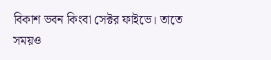বিকাশ ভবন কিংবা সেক্টর ফাইভে। তাতে সময়ও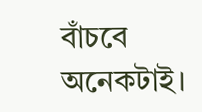বাঁচবে অনেকটাই।